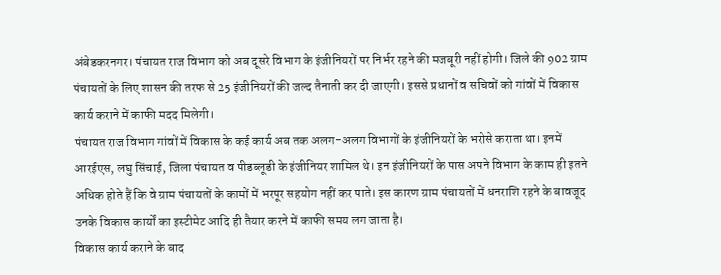अंबेडकरनगर। पंचायत राज विभाग को अब दूसरे विभाग के इंजीनियरों पर निर्भर रहने की मजबूरी नहीं होगी। जिले की 902 ग्राम पंचायतों के लिए शासन की तरफ से 25 इंजीनियरों की जल्द तैनाती कर दी जाएगी। इससे प्रधानों व सचिवों को गांवों में विकास कार्य कराने में काफी मदद मिलेगी।
पंचायत राज विभाग गांवों में विकास के कई कार्य अब तक अलग-अलग विभागों के इंजीनियरों के भरोसे कराता था। इनमें आरईएस, लघु सिंचाई, जिला पंचायत व पीडब्लूडी के इंजीनियर शामिल थे। इन इंजीनियरों के पास अपने विभाग के काम ही इतने अधिक होते हैं कि वे ग्राम पंचायतों के कामों में भरपूर सहयोग नहीं कर पाते। इस कारण ग्राम पंचायतों में धनराशि रहने के बावजूद उनके विकास कार्यों का इस्टीमेट आदि ही तैयार करने में काफी समय लग जाता है।
विकास कार्य कराने के बाद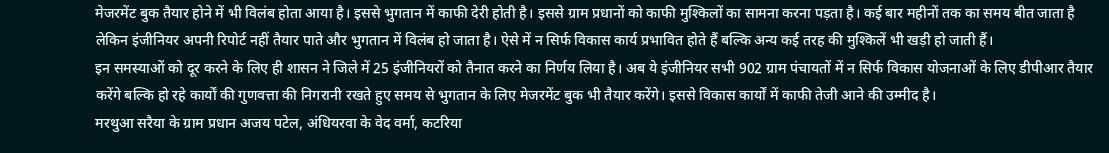मेजरमेंट बुक तैयार होने में भी विलंब होता आया है। इससे भुगतान में काफी देरी होती है। इससे ग्राम प्रधानों को काफी मुश्किलों का सामना करना पड़ता है। कई बार महीनों तक का समय बीत जाता है लेकिन इंजीनियर अपनी रिपोर्ट नहीं तैयार पाते और भुगतान में विलंब हो जाता है। ऐसे में न सिर्फ विकास कार्य प्रभावित होते हैं बल्कि अन्य कई तरह की मुश्किलें भी खड़ी हो जाती हैं।
इन समस्याओं को दूर करने के लिए ही शासन ने जिले में 25 इंजीनियरों को तैनात करने का निर्णय लिया है। अब ये इंजीनियर सभी 902 ग्राम पंचायतों में न सिर्फ विकास योजनाओं के लिए डीपीआर तैयार करेंगे बल्कि हो रहे कार्यों की गुणवत्ता की निगरानी रखते हुए समय से भुगतान के लिए मेजरमेंट बुक भी तैयार करेंगे। इससे विकास कार्यों में काफी तेजी आने की उम्मीद है।
मरथुआ सरैया के ग्राम प्रधान अजय पटेल, अंधियरवा के वेद वर्मा, कटरिया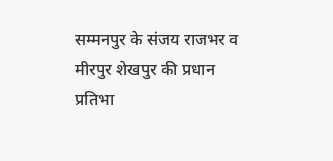सम्मनपुर के संजय राजभर व मीरपुर शेखपुर की प्रधान प्रतिभा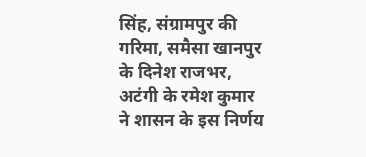सिंह, संग्रामपुर की गरिमा, समैसा खानपुर के दिनेश राजभर, अटंगी के रमेश कुमार ने शासन के इस निर्णय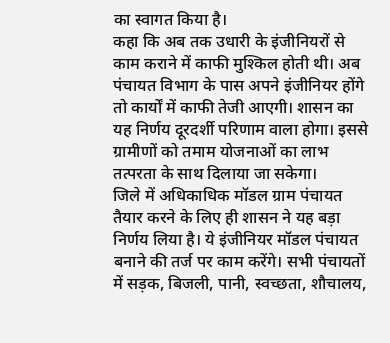का स्वागत किया है।
कहा कि अब तक उधारी के इंजीनियरों से काम कराने में काफी मुश्किल होती थी। अब पंचायत विभाग के पास अपने इंजीनियर होंगे तो कार्यों में काफी तेजी आएगी। शासन का यह निर्णय दूरदर्शी परिणाम वाला होगा। इससे ग्रामीणों को तमाम योजनाओं का लाभ तत्परता के साथ दिलाया जा सकेगा।
जिले में अधिकाधिक मॉडल ग्राम पंचायत तैयार करने के लिए ही शासन ने यह बड़ा निर्णय लिया है। ये इंजीनियर मॉडल पंचायत बनाने की तर्ज पर काम करेंगे। सभी पंचायतों में सड़क, बिजली, पानी, स्वच्छता, शौचालय,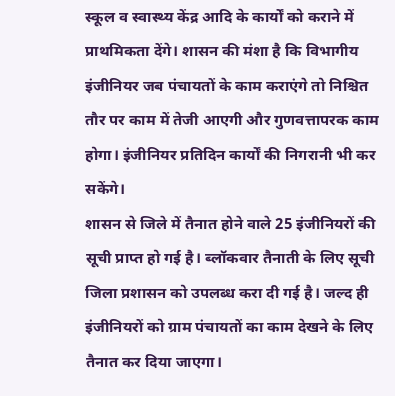स्कूल व स्वास्थ्य केंद्र आदि के कार्यों को कराने में प्राथमिकता देंगे। शासन की मंशा है कि विभागीय इंजीनियर जब पंचायतों के काम कराएंगे तो निश्चित तौर पर काम में तेजी आएगी और गुणवत्तापरक काम होगा। इंजीनियर प्रतिदिन कार्यों की निगरानी भी कर सकेंगे।
शासन से जिले में तैनात होने वाले 25 इंजीनियरों की सूची प्राप्त हो गई है। ब्लॉकवार तैनाती के लिए सूची जिला प्रशासन को उपलब्ध करा दी गई है। जल्द ही इंजीनियरों को ग्राम पंचायतों का काम देखने के लिए तैनात कर दिया जाएगा।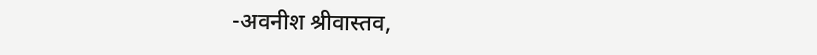-अवनीश श्रीवास्तव,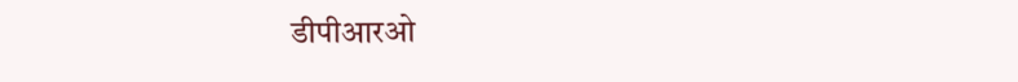डीपीआरओ